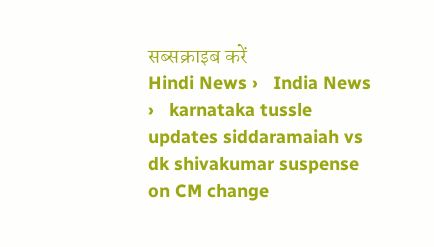सब्सक्राइब करें
Hindi News ›   India News ›   karnataka tussle updates siddaramaiah vs dk shivakumar suspense on CM change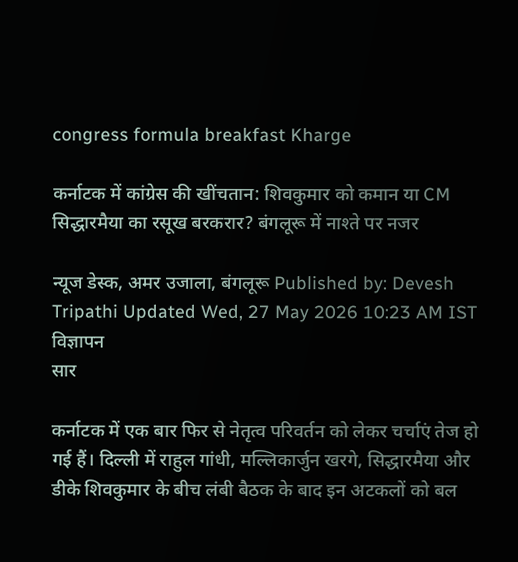congress formula breakfast Kharge

कर्नाटक में कांग्रेस की खींचतान: शिवकुमार को कमान या CM सिद्धारमैया का रसूख बरकरार? बंगलूरू में नाश्ते पर नजर

न्यूज डेस्क, अमर उजाला, बंगलूरू Published by: Devesh Tripathi Updated Wed, 27 May 2026 10:23 AM IST
विज्ञापन
सार

कर्नाटक में एक बार फिर से नेतृत्व परिवर्तन को लेकर चर्चाएं तेज हो गई हैं। दिल्ली में राहुल गांधी, मल्लिकार्जुन खरगे, सिद्धारमैया और डीके शिवकुमार के बीच लंबी बैठक के बाद इन अटकलों को बल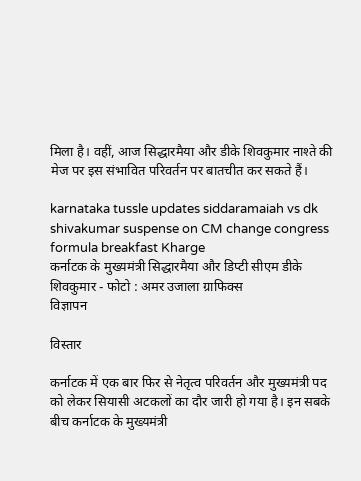मिला है। वहीं, आज सिद्धारमैया और डीके शिवकुमार नाश्ते की मेज पर इस संभावित परिवर्तन पर बातचीत कर सकते हैं।

karnataka tussle updates siddaramaiah vs dk shivakumar suspense on CM change congress formula breakfast Kharge
कर्नाटक के मुख्यमंत्री सिद्धारमैया और डिप्टी सीएम डीके शिवकुमार - फोटो : अमर उजाला ग्राफिक्स
विज्ञापन

विस्तार

कर्नाटक में एक बार फिर से नेतृत्व परिवर्तन और मुख्यमंत्री पद को लेकर सियासी अटकलों का दौर जारी हो गया है। इन सबके बीच कर्नाटक के मुख्यमंत्री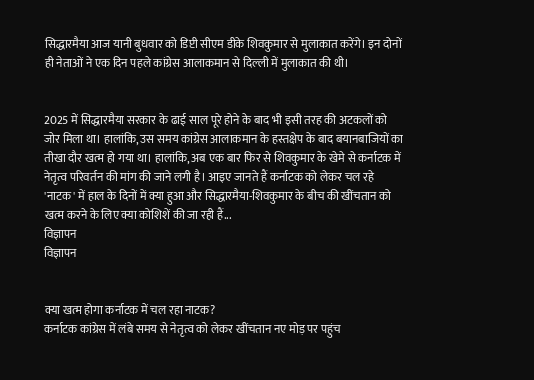सिद्धारमैया आज यानी बुधवार को डिप्टी सीएम डीके शिवकुमार से मुलाकात करेंगे। इन दोनों ही नेताओं ने एक दिन पहले कांग्रेस आलाकमान से दिल्ली में मुलाकात की थी।


2025 में सिद्धारमैया सरकार के ढाई साल पूरे होने के बाद भी इसी तरह की अटकलों को जोर मिला था। हालांकि, उस समय कांग्रेस आलाकमान के हस्तक्षेप के बाद बयानबाजियों का तीखा दौर खत्म हो गया था। हालांकि, अब एक बार फिर से शिवकुमार के खेमे से कर्नाटक में नेतृत्व परिवर्तन की मांग की जाने लगी है। आइए जानते हैं कर्नाटक को लेकर चल रहे 'नाटक' में हाल के दिनों में क्या हुआ और सिद्धारमैया-शिवकुमार के बीच की खींचतान को खत्म करने के लिए क्या कोशिशें की जा रही हैं...
विज्ञापन
विज्ञापन


क्या खत्म होगा कर्नाटक में चल रहा नाटक?
कर्नाटक कांग्रेस में लंबे समय से नेतृत्व को लेकर खींचतान नए मोड़ पर पहुंच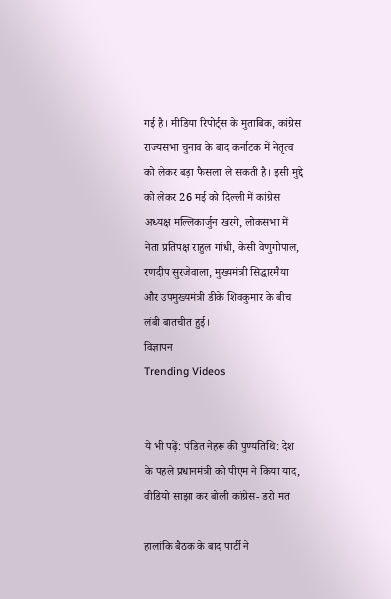गई है। मीडिया रिपोर्ट्स के मुताबिक, कांग्रेस राज्यसभा चुनाव के बाद कर्नाटक में नेतृत्व को लेकर बड़ा फैसला ले सकती है। इसी मुद्दे को लेकर 26 मई को दिल्ली में कांग्रेस अध्यक्ष मल्लिकार्जुन खरगे, लोकसभा में नेता प्रतिपक्ष राहुल गांधी, केसी वेणुगोपाल, रणदीप सुरजेवाला, मुख्यमंत्री सिद्धारमैया और उपमुख्यमंत्री डीके शिवकुमार के बीच लंबी बातचीत हुई।
विज्ञापन
Trending Videos


ये भी पढ़ें: पंडित नेहरू की पुण्यतिथि: देश के पहले प्रधानमंत्री को पीएम ने किया याद, वीडियो साझा कर बोली कांग्रेस- डरो मत

हालांकि बैठक के बाद पार्टी ने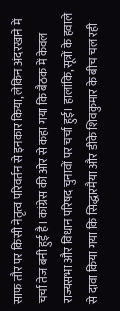साफ तौर पर किसी नेतृत्व परिवर्तन से इनकार किया, लेकिन अंदरखाने में चर्चा तेज बनी हुई है। कांग्रेस की ओर से कहा गया कि बैठक में केवल राज्यसभा और विधान परिषद चुनावों पर चर्चा हुई। हालांकि, सूत्रों के हवाले से दावा किया गया कि सिद्धारमैया और डीके शिवकुमार के बीच चल रही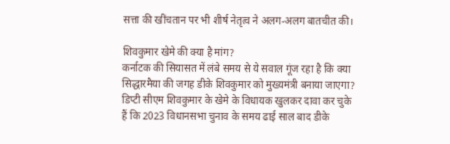सत्ता की खींचतान पर भी शीर्ष नेतृत्व ने अलग-अलग बातचीत की।

शिवकुमार खेमे की क्या है मांग?
कर्नाटक की सियासत में लंबे समय से ये सवाल गूंज रहा है कि क्या सिद्धारमैया की जगह डीके शिवकुमार को मुख्यमंत्री बनाया जाएगा? डिप्टी सीएम शिवकुमार के खेमे के विधायक खुलकर दावा कर चुके हैं कि 2023 विधानसभा चुनाव के समय ढाई साल बाद डीके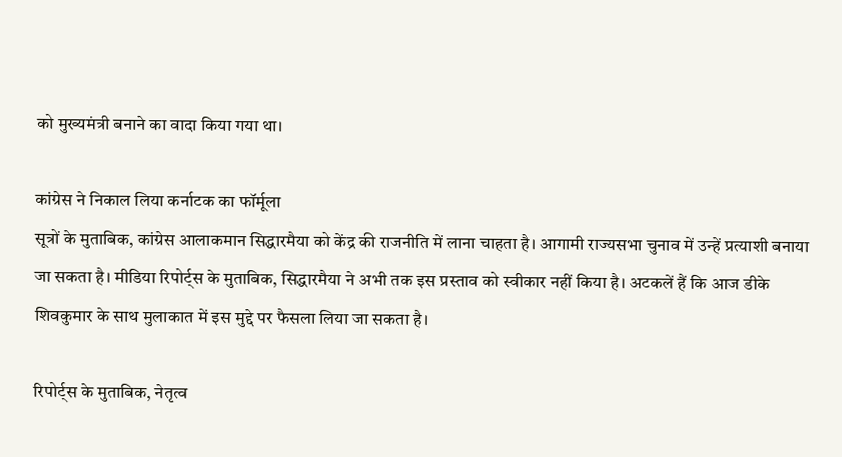को मुख्यमंत्री बनाने का वादा किया गया था।

कांग्रेस ने निकाल लिया कर्नाटक का फॉर्मूला
सूत्रों के मुताबिक, कांग्रेस आलाकमान सिद्धारमैया को केंद्र की राजनीति में लाना चाहता है। आगामी राज्यसभा चुनाव में उन्हें प्रत्याशी बनाया जा सकता है। मीडिया रिपोर्ट्स के मुताबिक, सिद्धारमैया ने अभी तक इस प्रस्ताव को स्वीकार नहीं किया है। अटकलें हैं कि आज डीके शिवकुमार के साथ मुलाकात में इस मुद्दे पर फैसला लिया जा सकता है।

रिपोर्ट्स के मुताबिक, नेतृत्व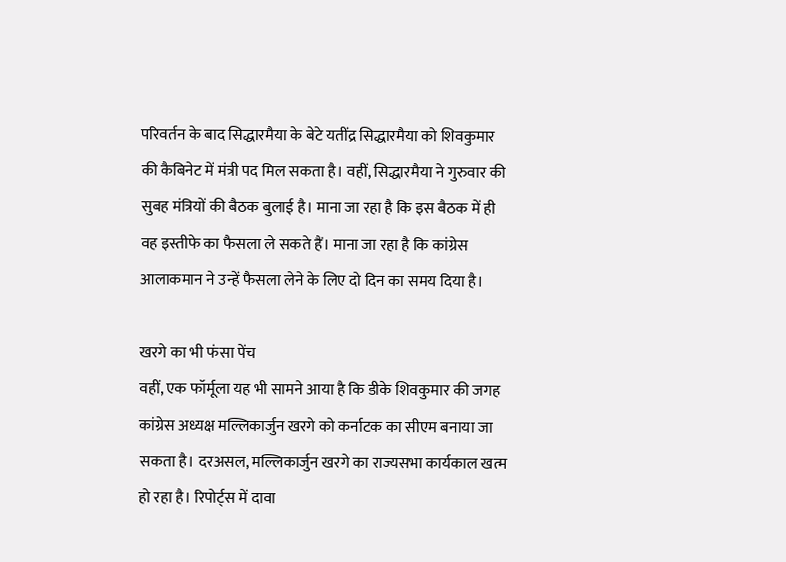परिवर्तन के बाद सिद्धारमैया के बेटे यतींद्र सिद्धारमैया को शिवकुमार की कैबिनेट में मंत्री पद मिल सकता है। वहीं, सिद्धारमैया ने गुरुवार की सुबह मंत्रियों की बैठक बुलाई है। माना जा रहा है कि इस बैठक में ही वह इस्तीफे का फैसला ले सकते हैं। माना जा रहा है कि कांग्रेस आलाकमान ने उन्हें फैसला लेने के लिए दो दिन का समय दिया है।

खरगे का भी फंसा पेंच
वहीं, एक फॉर्मूला यह भी सामने आया है कि डीके शिवकुमार की जगह कांग्रेस अध्यक्ष मल्लिकार्जुन खरगे को कर्नाटक का सीएम बनाया जा सकता है। दरअसल, मल्लिकार्जुन खरगे का राज्यसभा कार्यकाल खत्म हो रहा है। रिपोर्ट्स में दावा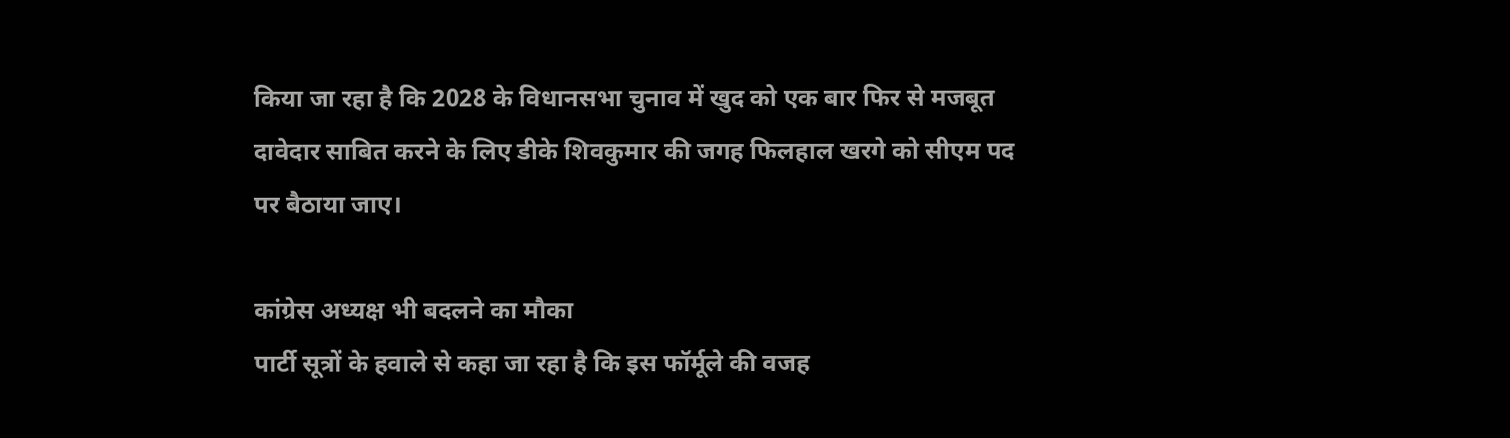किया जा रहा है कि 2028 के विधानसभा चुनाव में खुद को एक बार फिर से मजबूत दावेदार साबित करने के लिए डीके शिवकुमार की जगह फिलहाल खरगे को सीएम पद पर बैठाया जाए।

कांग्रेस अध्यक्ष भी बदलने का मौका
पार्टी सूत्रों के हवाले से कहा जा रहा है कि इस फॉर्मूले की वजह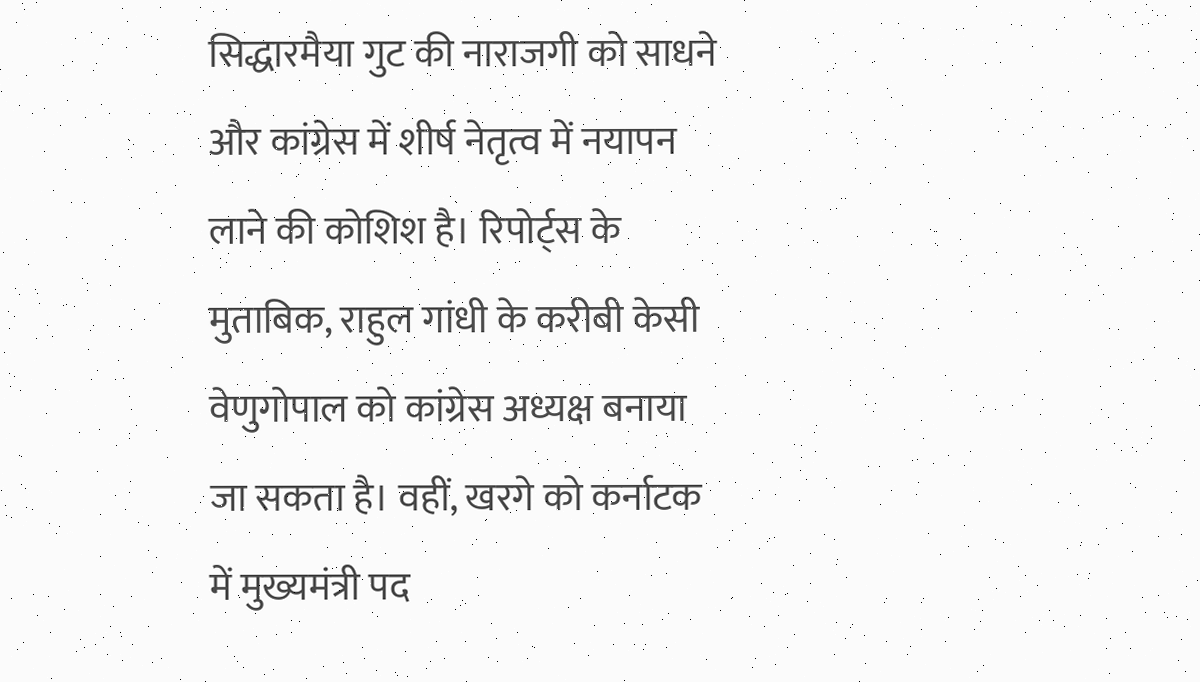सिद्धारमैया गुट की नाराजगी को साधने और कांग्रेस में शीर्ष नेतृत्व में नयापन लाने की कोशिश है। रिपोर्ट्स के मुताबिक, राहुल गांधी के करीबी केसी वेणुगोपाल को कांग्रेस अध्यक्ष बनाया जा सकता है। वहीं, खरगे को कर्नाटक में मुख्यमंत्री पद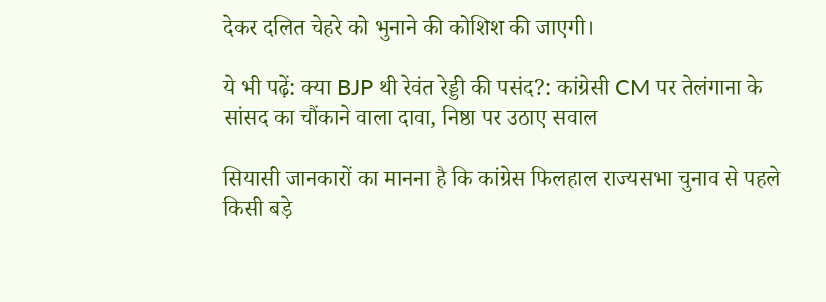देकर दलित चेहरे को भुनाने की कोशिश की जाएगी।

ये भी पढ़ें: क्या BJP थी रेवंत रेड्डी की पसंद?: कांग्रेसी CM पर तेलंगाना के सांसद का चौंकाने वाला दावा, निष्ठा पर उठाए सवाल

सियासी जानकारों का मानना है कि कांग्रेस फिलहाल राज्यसभा चुनाव से पहले किसी बड़े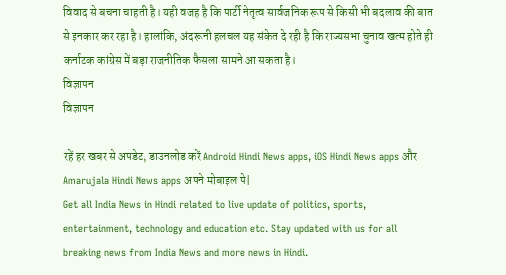विवाद से बचना चाहती है। यही वजह है कि पार्टी नेतृत्व सार्वजनिक रूप से किसी भी बदलाव की बात से इनकार कर रहा है। हालांकि, अंदरूनी हलचल यह संकेत दे रही है कि राज्यसभा चुनाव खत्म होते ही कर्नाटक कांग्रेस में बड़ा राजनीतिक फैसला सामने आ सकता है।
विज्ञापन
विज्ञापन

रहें हर खबर से अपडेट, डाउनलोड करें Android Hindi News apps, iOS Hindi News apps और Amarujala Hindi News apps अपने मोबाइल पे|
Get all India News in Hindi related to live update of politics, sports, entertainment, technology and education etc. Stay updated with us for all breaking news from India News and more news in Hindi.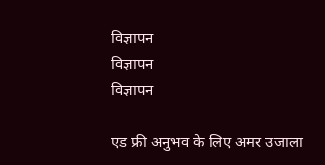विज्ञापन
विज्ञापन
विज्ञापन

एड फ्री अनुभव के लिए अमर उजाला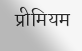प्रीमियम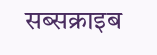सब्सक्राइब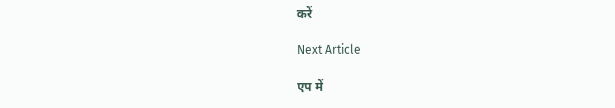करें

Next Article

एप में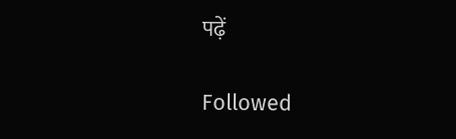पढ़ें

Followed